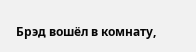Брэд вошёл в комнату,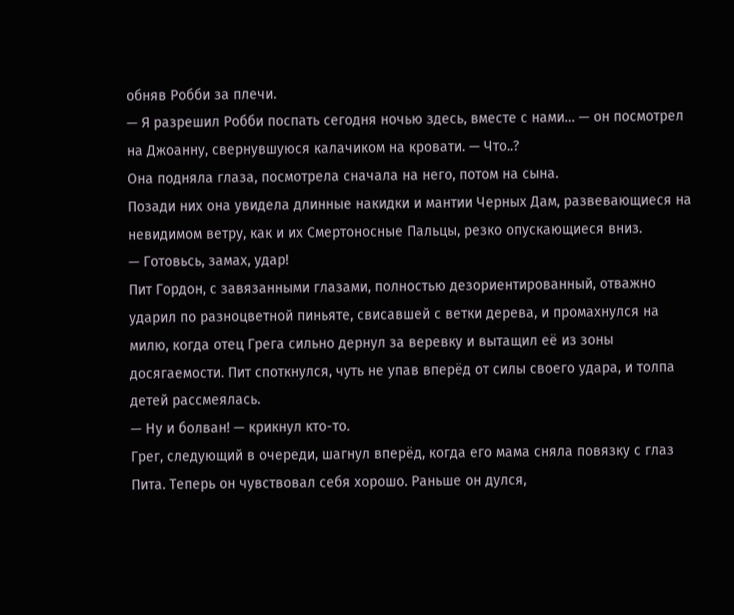обняв Робби за плечи.
— Я разрешил Робби поспать сегодня ночью здесь, вместе с нами… — он посмотрел на Джоанну, свернувшуюся калачиком на кровати. — Что..?
Она подняла глаза, посмотрела сначала на него, потом на сына.
Позади них она увидела длинные накидки и мантии Черных Дам, развевающиеся на невидимом ветру, как и их Смертоносные Пальцы, резко опускающиеся вниз.
— Готовьсь, замах, удар!
Пит Гордон, с завязанными глазами, полностью дезориентированный, отважно ударил по разноцветной пиньяте, свисавшей с ветки дерева, и промахнулся на милю, когда отец Грега сильно дернул за веревку и вытащил её из зоны досягаемости. Пит споткнулся, чуть не упав вперёд от силы своего удара, и толпа детей рассмеялась.
— Ну и болван! — крикнул кто-то.
Грег, следующий в очереди, шагнул вперёд, когда его мама сняла повязку с глаз Пита. Теперь он чувствовал себя хорошо. Раньше он дулся,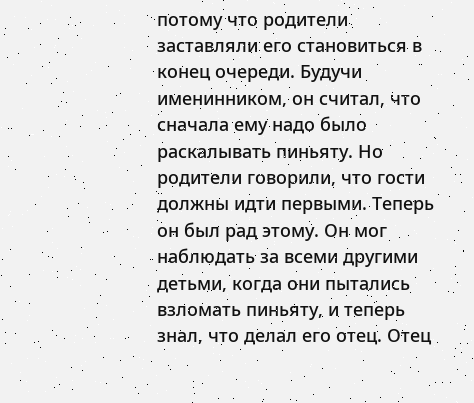потому что родители заставляли его становиться в конец очереди. Будучи именинником, он считал, что сначала ему надо было раскалывать пиньяту. Но родители говорили, что гости должны идти первыми. Теперь он был рад этому. Он мог наблюдать за всеми другими детьми, когда они пытались взломать пиньяту, и теперь знал, что делал его отец. Отец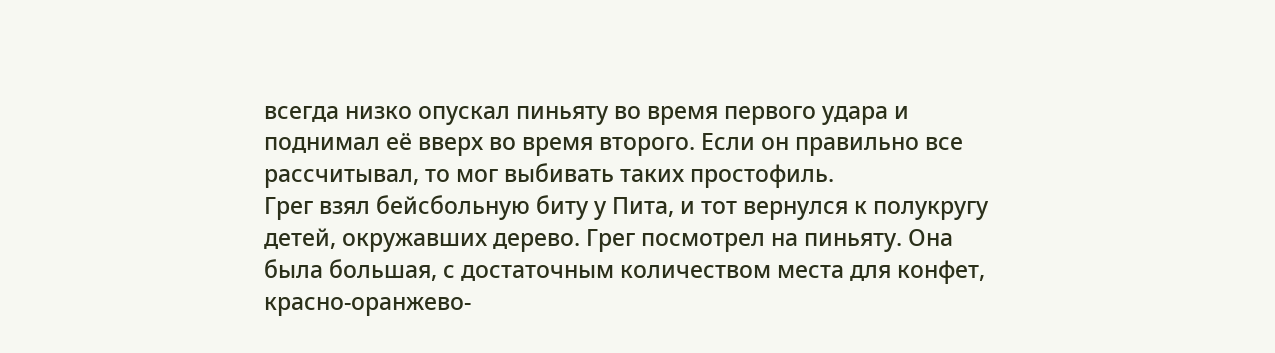всегда низко опускал пиньяту во время первого удара и поднимал её вверх во время второго. Если он правильно все рассчитывал, то мог выбивать таких простофиль.
Грег взял бейсбольную биту у Пита, и тот вернулся к полукругу детей, окружавших дерево. Грег посмотрел на пиньяту. Она была большая, с достаточным количеством места для конфет, красно-оранжево-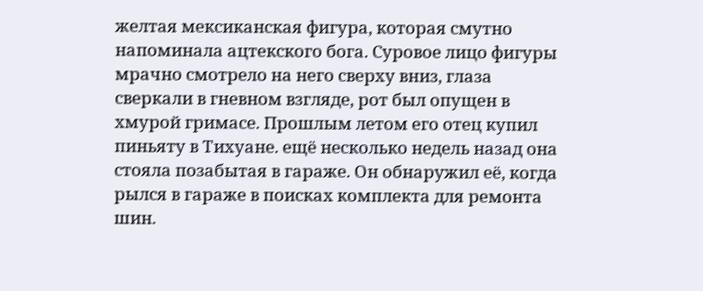желтая мексиканская фигура, которая смутно напоминала ацтекского бога. Суровое лицо фигуры мрачно смотрело на него сверху вниз, глаза сверкали в гневном взгляде, рот был опущен в хмурой гримасе. Прошлым летом его отец купил пиньяту в Тихуане. ещё несколько недель назад она стояла позабытая в гараже. Он обнаружил её, когда рылся в гараже в поисках комплекта для ремонта шин.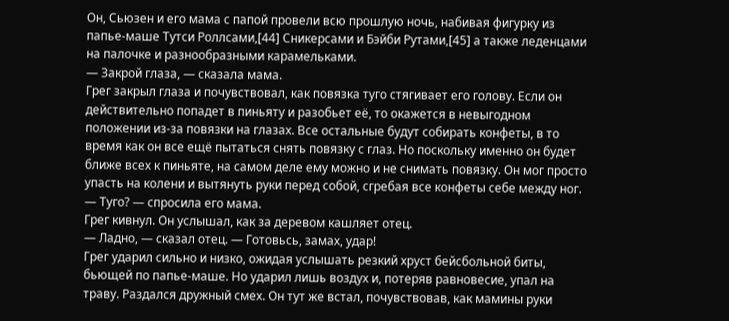Он, Сьюзен и его мама с папой провели всю прошлую ночь, набивая фигурку из папье-маше Тутси Роллсами,[44] Сникерсами и Бэйби Рутами,[45] а также леденцами на палочке и разнообразными карамельками.
— Закрой глаза, — сказала мама.
Грег закрыл глаза и почувствовал, как повязка туго стягивает его голову. Если он действительно попадет в пиньяту и разобьет её, то окажется в невыгодном положении из-за повязки на глазах. Все остальные будут собирать конфеты, в то время как он все ещё пытаться снять повязку с глаз. Но поскольку именно он будет ближе всех к пиньяте, на самом деле ему можно и не снимать повязку. Он мог просто упасть на колени и вытянуть руки перед собой, сгребая все конфеты себе между ног.
— Туго? — спросила его мама.
Грег кивнул. Он услышал, как за деревом кашляет отец.
— Ладно, — сказал отец. — Готовьсь, замах, удар!
Грег ударил сильно и низко, ожидая услышать резкий хруст бейсбольной биты, бьющей по папье-маше. Но ударил лишь воздух и, потеряв равновесие, упал на траву. Раздался дружный смех. Он тут же встал, почувствовав, как мамины руки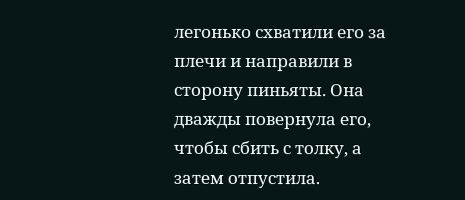легонько схватили его за плечи и направили в сторону пиньяты. Она дважды повернула его, чтобы сбить с толку, а затем отпустила.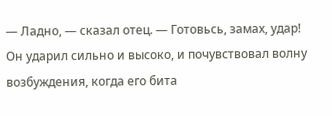— Ладно, — сказал отец. — Готовьсь, замах, удар!
Он ударил сильно и высоко, и почувствовал волну возбуждения, когда его бита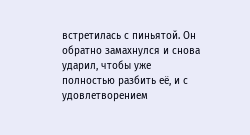встретилась с пиньятой. Он обратно замахнулся и снова ударил, чтобы уже полностью разбить её, и с удовлетворением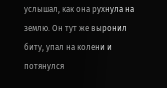услышал, как она рухнула на землю. Он тут же выронил биту, упал на колени и потянулся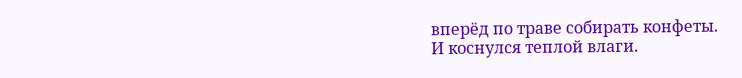вперёд по траве собирать конфеты.
И коснулся теплой влаги.